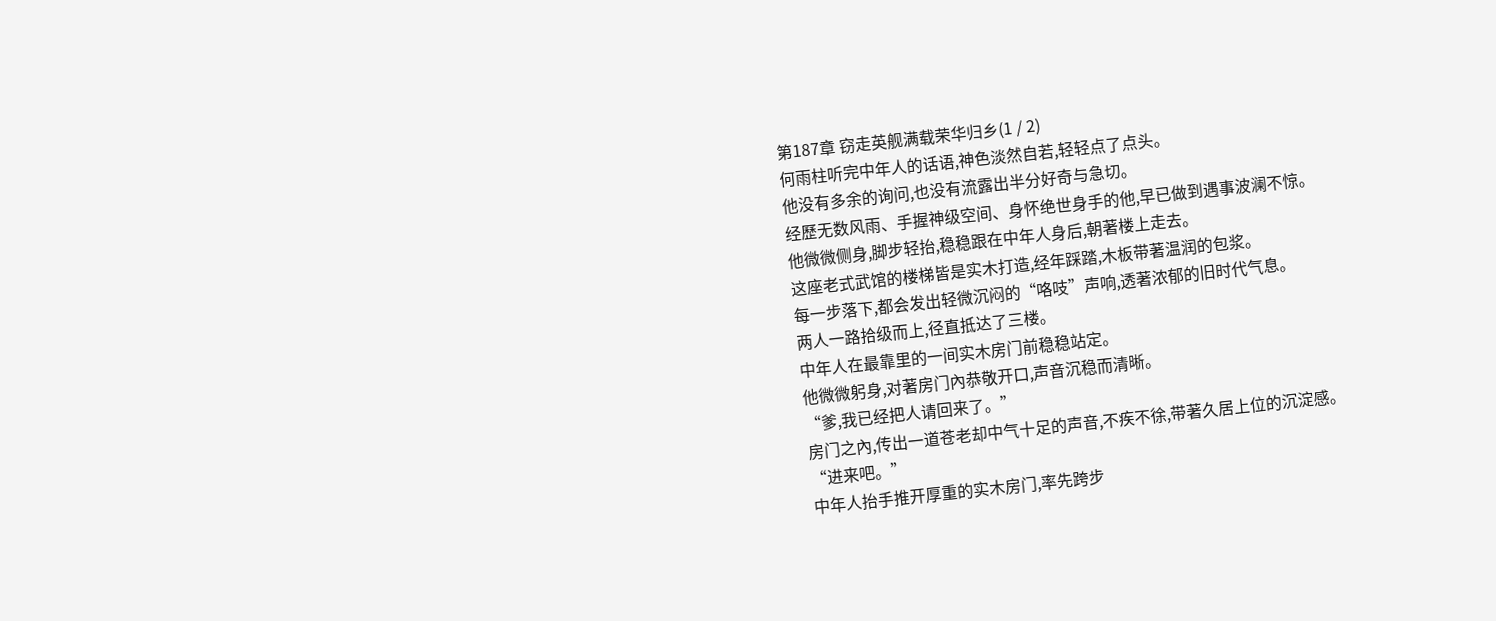第187章 窃走英舰满载荣华归乡(1 / 2)
何雨柱听完中年人的话语,神色淡然自若,轻轻点了点头。
他没有多余的询问,也没有流露出半分好奇与急切。
经歷无数风雨、手握神级空间、身怀绝世身手的他,早已做到遇事波澜不惊。
他微微侧身,脚步轻抬,稳稳跟在中年人身后,朝著楼上走去。
这座老式武馆的楼梯皆是实木打造,经年踩踏,木板带著温润的包浆。
每一步落下,都会发出轻微沉闷的“咯吱”声响,透著浓郁的旧时代气息。
两人一路拾级而上,径直抵达了三楼。
中年人在最靠里的一间实木房门前稳稳站定。
他微微躬身,对著房门內恭敬开口,声音沉稳而清晰。
“爹,我已经把人请回来了。”
房门之內,传出一道苍老却中气十足的声音,不疾不徐,带著久居上位的沉淀感。
“进来吧。”
中年人抬手推开厚重的实木房门,率先跨步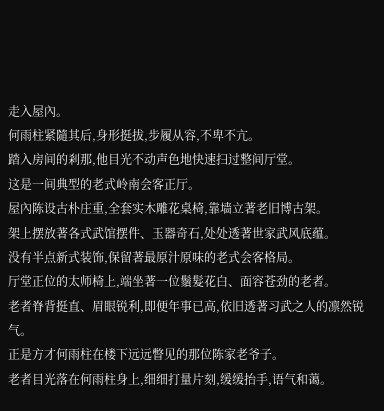走入屋內。
何雨柱紧隨其后,身形挺拔,步履从容,不卑不亢。
踏入房间的剎那,他目光不动声色地快速扫过整间厅堂。
这是一间典型的老式岭南会客正厅。
屋內陈设古朴庄重,全套实木雕花桌椅,靠墙立著老旧博古架。
架上摆放著各式武馆摆件、玉器奇石,处处透著世家武风底蕴。
没有半点新式装饰,保留著最原汁原味的老式会客格局。
厅堂正位的太师椅上,端坐著一位鬚髮花白、面容苍劲的老者。
老者脊背挺直、眉眼锐利,即便年事已高,依旧透著习武之人的凛然锐气。
正是方才何雨柱在楼下远远瞥见的那位陈家老爷子。
老者目光落在何雨柱身上,细细打量片刻,缓缓抬手,语气和蔼。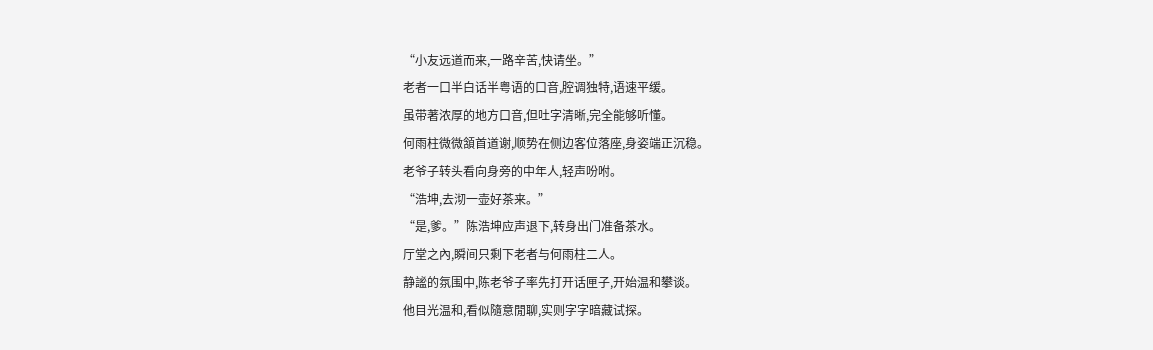“小友远道而来,一路辛苦,快请坐。”
老者一口半白话半粤语的口音,腔调独特,语速平缓。
虽带著浓厚的地方口音,但吐字清晰,完全能够听懂。
何雨柱微微頷首道谢,顺势在侧边客位落座,身姿端正沉稳。
老爷子转头看向身旁的中年人,轻声吩咐。
“浩坤,去沏一壶好茶来。”
“是,爹。”陈浩坤应声退下,转身出门准备茶水。
厅堂之內,瞬间只剩下老者与何雨柱二人。
静謐的氛围中,陈老爷子率先打开话匣子,开始温和攀谈。
他目光温和,看似隨意閒聊,实则字字暗藏试探。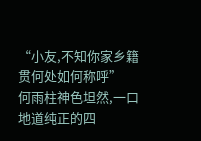“小友,不知你家乡籍贯何处如何称呼”
何雨柱神色坦然,一口地道纯正的四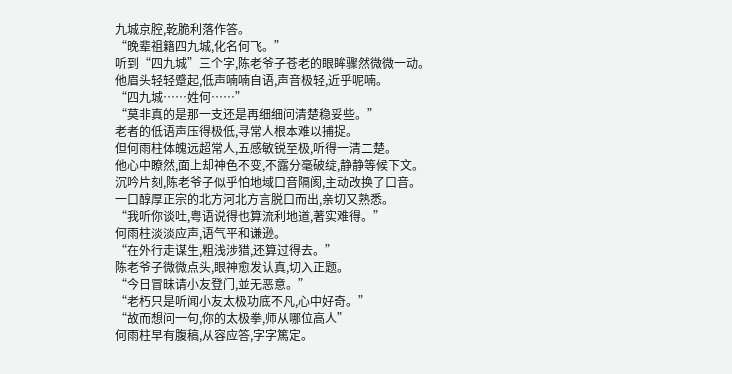九城京腔,乾脆利落作答。
“晚辈祖籍四九城,化名何飞。”
听到“四九城”三个字,陈老爷子苍老的眼眸骤然微微一动。
他眉头轻轻蹙起,低声喃喃自语,声音极轻,近乎呢喃。
“四九城……姓何……”
“莫非真的是那一支还是再细细问清楚稳妥些。”
老者的低语声压得极低,寻常人根本难以捕捉。
但何雨柱体魄远超常人,五感敏锐至极,听得一清二楚。
他心中瞭然,面上却神色不变,不露分毫破绽,静静等候下文。
沉吟片刻,陈老爷子似乎怕地域口音隔阂,主动改换了口音。
一口醇厚正宗的北方河北方言脱口而出,亲切又熟悉。
“我听你谈吐,粤语说得也算流利地道,著实难得。”
何雨柱淡淡应声,语气平和谦逊。
“在外行走谋生,粗浅涉猎,还算过得去。”
陈老爷子微微点头,眼神愈发认真,切入正题。
“今日冒昧请小友登门,並无恶意。”
“老朽只是听闻小友太极功底不凡,心中好奇。”
“故而想问一句,你的太极拳,师从哪位高人”
何雨柱早有腹稿,从容应答,字字篤定。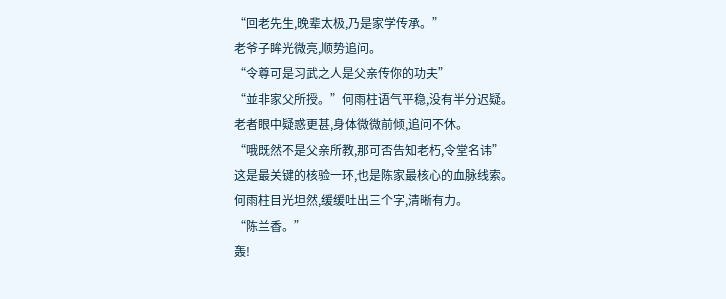“回老先生,晚辈太极,乃是家学传承。”
老爷子眸光微亮,顺势追问。
“令尊可是习武之人是父亲传你的功夫”
“並非家父所授。”何雨柱语气平稳,没有半分迟疑。
老者眼中疑惑更甚,身体微微前倾,追问不休。
“哦既然不是父亲所教,那可否告知老朽,令堂名讳”
这是最关键的核验一环,也是陈家最核心的血脉线索。
何雨柱目光坦然,缓缓吐出三个字,清晰有力。
“陈兰香。”
轰!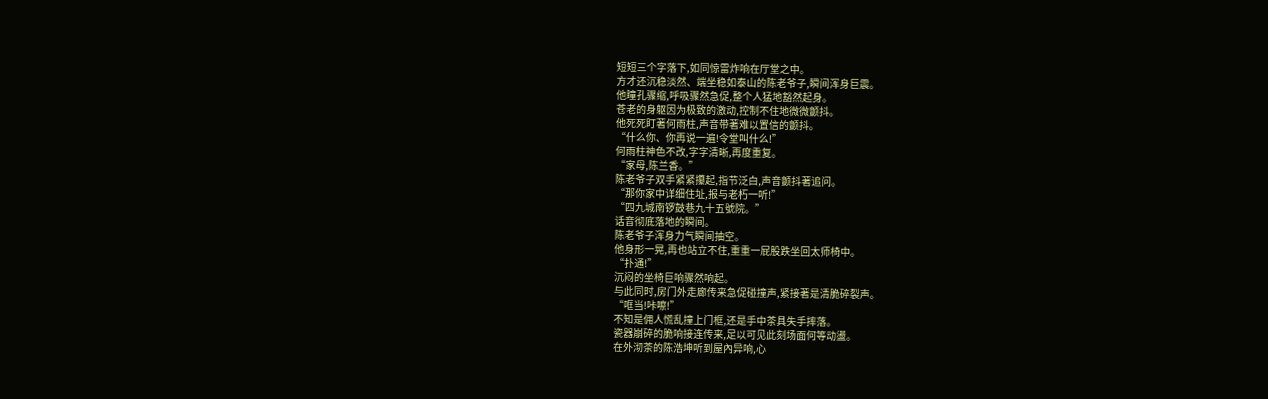短短三个字落下,如同惊雷炸响在厅堂之中。
方才还沉稳淡然、端坐稳如泰山的陈老爷子,瞬间浑身巨震。
他瞳孔骤缩,呼吸骤然急促,整个人猛地豁然起身。
苍老的身躯因为极致的激动,控制不住地微微颤抖。
他死死盯著何雨柱,声音带著难以置信的颤抖。
“什么你、你再说一遍!令堂叫什么!”
何雨柱神色不改,字字清晰,再度重复。
“家母,陈兰香。”
陈老爷子双手紧紧攥起,指节泛白,声音颤抖著追问。
“那你家中详细住址,报与老朽一听!”
“四九城南锣鼓巷九十五號院。”
话音彻底落地的瞬间。
陈老爷子浑身力气瞬间抽空。
他身形一晃,再也站立不住,重重一屁股跌坐回太师椅中。
“扑通!”
沉闷的坐椅巨响骤然响起。
与此同时,房门外走廊传来急促碰撞声,紧接著是清脆碎裂声。
“哐当!咔嚓!”
不知是佣人慌乱撞上门框,还是手中茶具失手摔落。
瓷器崩碎的脆响接连传来,足以可见此刻场面何等动盪。
在外沏茶的陈浩坤听到屋內异响,心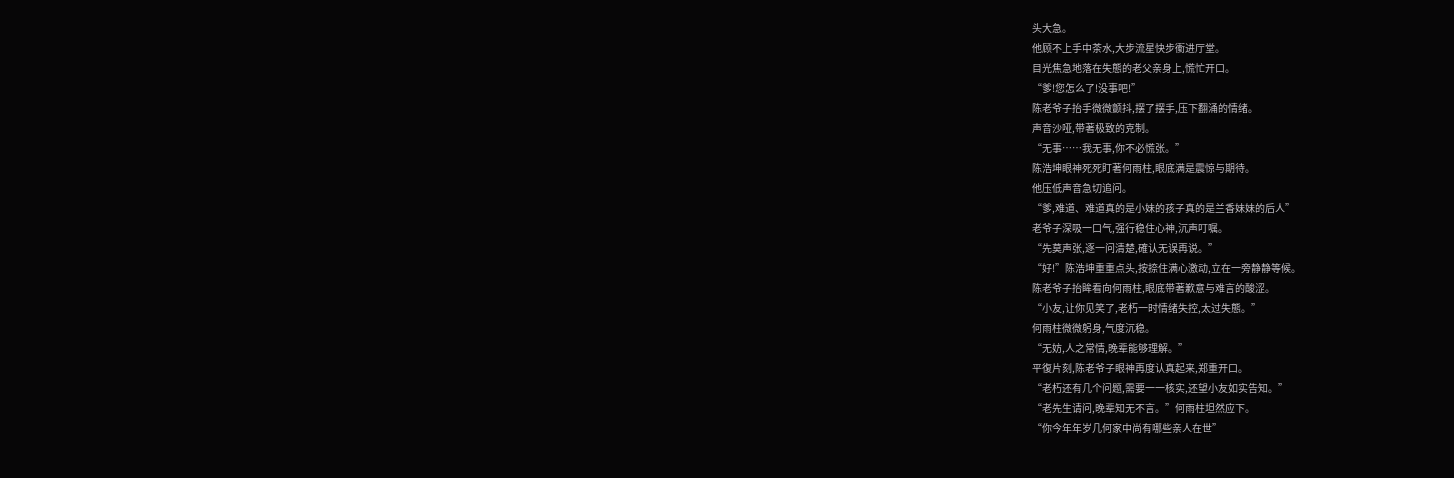头大急。
他顾不上手中茶水,大步流星快步衝进厅堂。
目光焦急地落在失態的老父亲身上,慌忙开口。
“爹!您怎么了!没事吧!”
陈老爷子抬手微微颤抖,摆了摆手,压下翻涌的情绪。
声音沙哑,带著极致的克制。
“无事……我无事,你不必慌张。”
陈浩坤眼神死死盯著何雨柱,眼底满是震惊与期待。
他压低声音急切追问。
“爹,难道、难道真的是小妹的孩子真的是兰香妹妹的后人”
老爷子深吸一口气,强行稳住心神,沉声叮嘱。
“先莫声张,逐一问清楚,確认无误再说。”
“好!”陈浩坤重重点头,按捺住满心激动,立在一旁静静等候。
陈老爷子抬眸看向何雨柱,眼底带著歉意与难言的酸涩。
“小友,让你见笑了,老朽一时情绪失控,太过失態。”
何雨柱微微躬身,气度沉稳。
“无妨,人之常情,晚辈能够理解。”
平復片刻,陈老爷子眼神再度认真起来,郑重开口。
“老朽还有几个问题,需要一一核实,还望小友如实告知。”
“老先生请问,晚辈知无不言。”何雨柱坦然应下。
“你今年年岁几何家中尚有哪些亲人在世”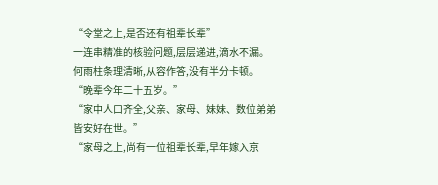“令堂之上,是否还有祖辈长辈”
一连串精准的核验问题,层层递进,滴水不漏。
何雨柱条理清晰,从容作答,没有半分卡顿。
“晚辈今年二十五岁。”
“家中人口齐全,父亲、家母、妹妹、数位弟弟皆安好在世。”
“家母之上,尚有一位祖辈长辈,早年嫁入京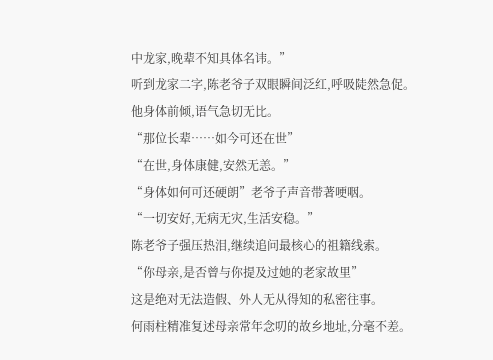中龙家,晚辈不知具体名讳。”
听到龙家二字,陈老爷子双眼瞬间泛红,呼吸陡然急促。
他身体前倾,语气急切无比。
“那位长辈……如今可还在世”
“在世,身体康健,安然无恙。”
“身体如何可还硬朗”老爷子声音带著哽咽。
“一切安好,无病无灾,生活安稳。”
陈老爷子强压热泪,继续追问最核心的祖籍线索。
“你母亲,是否曾与你提及过她的老家故里”
这是绝对无法造假、外人无从得知的私密往事。
何雨柱精准复述母亲常年念叨的故乡地址,分毫不差。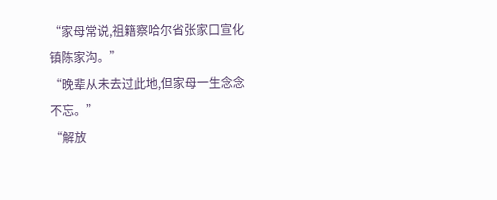“家母常说,祖籍察哈尔省张家口宣化镇陈家沟。”
“晚辈从未去过此地,但家母一生念念不忘。”
“解放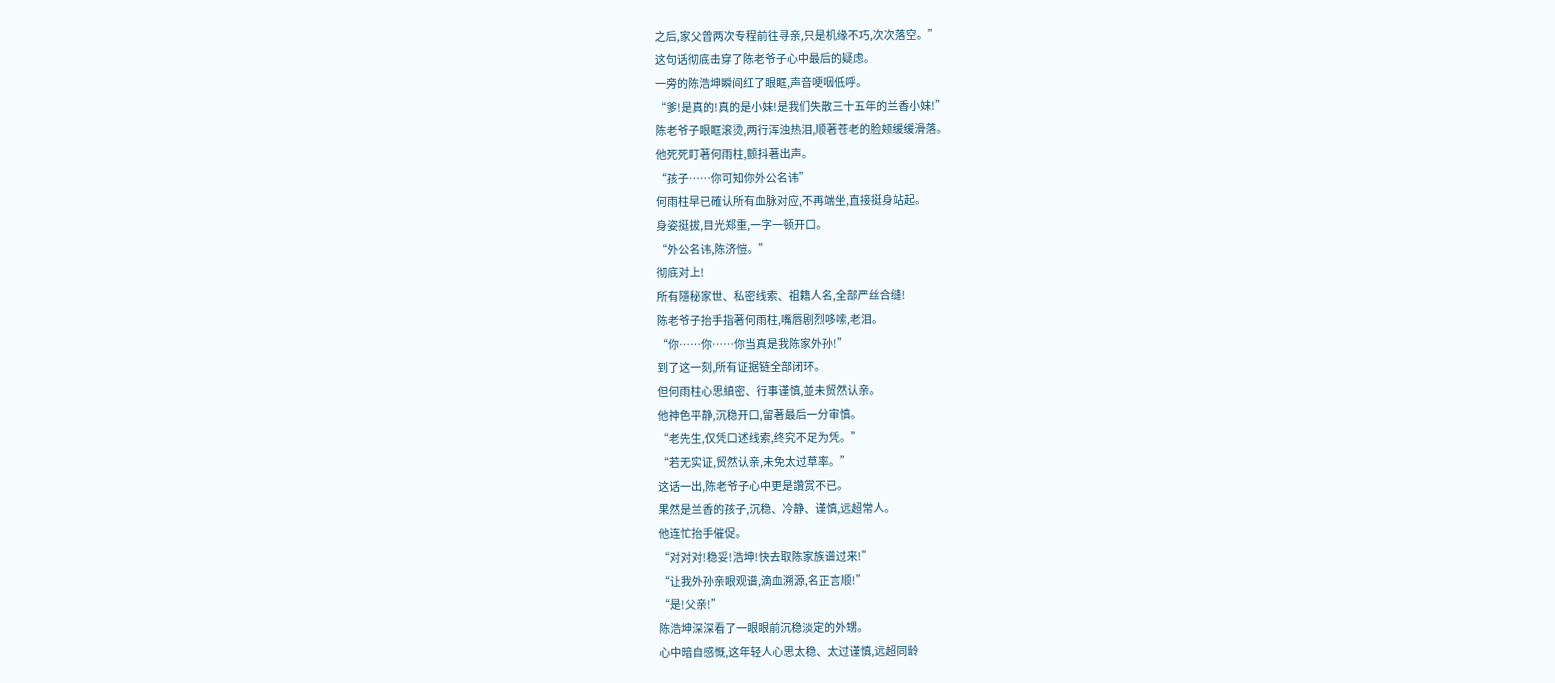之后,家父曾两次专程前往寻亲,只是机缘不巧,次次落空。”
这句话彻底击穿了陈老爷子心中最后的疑虑。
一旁的陈浩坤瞬间红了眼眶,声音哽咽低呼。
“爹!是真的!真的是小妹!是我们失散三十五年的兰香小妹!”
陈老爷子眼眶滚烫,两行浑浊热泪,顺著苍老的脸颊缓缓滑落。
他死死盯著何雨柱,颤抖著出声。
“孩子……你可知你外公名讳”
何雨柱早已確认所有血脉对应,不再端坐,直接挺身站起。
身姿挺拔,目光郑重,一字一顿开口。
“外公名讳,陈济愷。”
彻底对上!
所有隱秘家世、私密线索、祖籍人名,全部严丝合缝!
陈老爷子抬手指著何雨柱,嘴唇剧烈哆嗦,老泪。
“你……你……你当真是我陈家外孙!”
到了这一刻,所有证据链全部闭环。
但何雨柱心思縝密、行事谨慎,並未贸然认亲。
他神色平静,沉稳开口,留著最后一分审慎。
“老先生,仅凭口述线索,终究不足为凭。”
“若无实证,贸然认亲,未免太过草率。”
这话一出,陈老爷子心中更是讚赏不已。
果然是兰香的孩子,沉稳、冷静、谨慎,远超常人。
他连忙抬手催促。
“对对对!稳妥!浩坤!快去取陈家族谱过来!”
“让我外孙亲眼观谱,滴血溯源,名正言顺!”
“是!父亲!”
陈浩坤深深看了一眼眼前沉稳淡定的外甥。
心中暗自感慨,这年轻人心思太稳、太过谨慎,远超同龄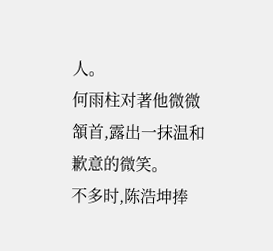人。
何雨柱对著他微微頷首,露出一抹温和歉意的微笑。
不多时,陈浩坤捧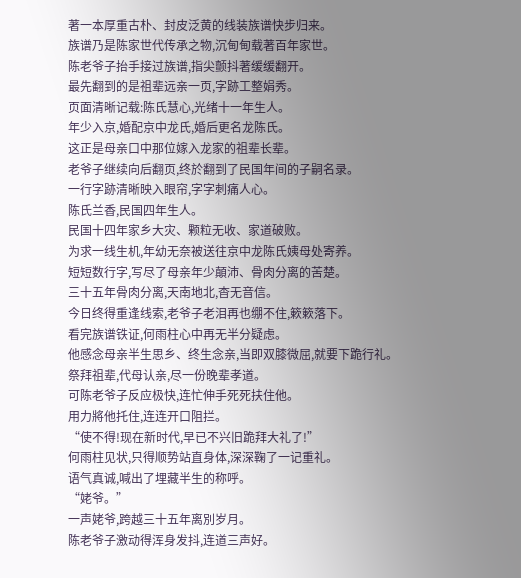著一本厚重古朴、封皮泛黄的线装族谱快步归来。
族谱乃是陈家世代传承之物,沉甸甸载著百年家世。
陈老爷子抬手接过族谱,指尖颤抖著缓缓翻开。
最先翻到的是祖辈远亲一页,字跡工整娟秀。
页面清晰记载:陈氏慧心,光绪十一年生人。
年少入京,婚配京中龙氏,婚后更名龙陈氏。
这正是母亲口中那位嫁入龙家的祖辈长辈。
老爷子继续向后翻页,终於翻到了民国年间的子嗣名录。
一行字跡清晰映入眼帘,字字刺痛人心。
陈氏兰香,民国四年生人。
民国十四年家乡大灾、颗粒无收、家道破败。
为求一线生机,年幼无奈被送往京中龙陈氏姨母处寄养。
短短数行字,写尽了母亲年少顛沛、骨肉分离的苦楚。
三十五年骨肉分离,天南地北,杳无音信。
今日终得重逢线索,老爷子老泪再也绷不住,簌簌落下。
看完族谱铁证,何雨柱心中再无半分疑虑。
他感念母亲半生思乡、终生念亲,当即双膝微屈,就要下跪行礼。
祭拜祖辈,代母认亲,尽一份晚辈孝道。
可陈老爷子反应极快,连忙伸手死死扶住他。
用力將他托住,连连开口阻拦。
“使不得!现在新时代,早已不兴旧跪拜大礼了!”
何雨柱见状,只得顺势站直身体,深深鞠了一记重礼。
语气真诚,喊出了埋藏半生的称呼。
“姥爷。”
一声姥爷,跨越三十五年离別岁月。
陈老爷子激动得浑身发抖,连道三声好。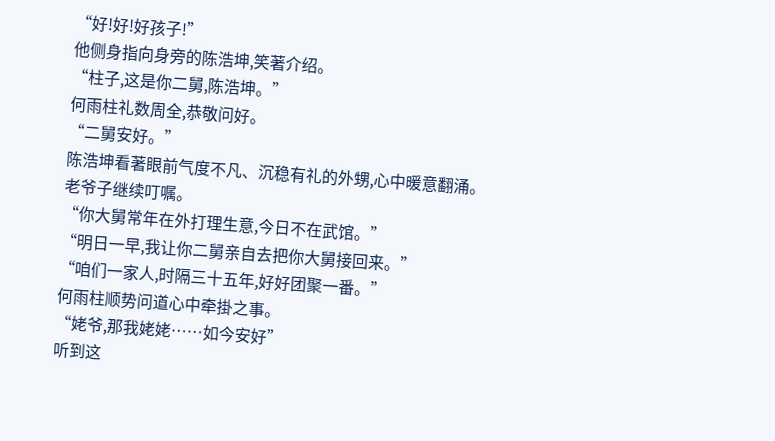“好!好!好孩子!”
他侧身指向身旁的陈浩坤,笑著介绍。
“柱子,这是你二舅,陈浩坤。”
何雨柱礼数周全,恭敬问好。
“二舅安好。”
陈浩坤看著眼前气度不凡、沉稳有礼的外甥,心中暖意翻涌。
老爷子继续叮嘱。
“你大舅常年在外打理生意,今日不在武馆。”
“明日一早,我让你二舅亲自去把你大舅接回来。”
“咱们一家人,时隔三十五年,好好团聚一番。”
何雨柱顺势问道心中牵掛之事。
“姥爷,那我姥姥……如今安好”
听到这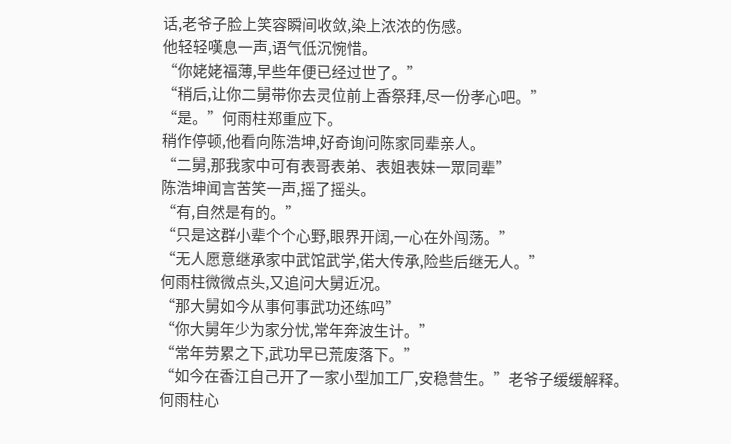话,老爷子脸上笑容瞬间收敛,染上浓浓的伤感。
他轻轻嘆息一声,语气低沉惋惜。
“你姥姥福薄,早些年便已经过世了。”
“稍后,让你二舅带你去灵位前上香祭拜,尽一份孝心吧。”
“是。”何雨柱郑重应下。
稍作停顿,他看向陈浩坤,好奇询问陈家同辈亲人。
“二舅,那我家中可有表哥表弟、表姐表妹一眾同辈”
陈浩坤闻言苦笑一声,摇了摇头。
“有,自然是有的。”
“只是这群小辈个个心野,眼界开阔,一心在外闯荡。”
“无人愿意继承家中武馆武学,偌大传承,险些后继无人。”
何雨柱微微点头,又追问大舅近况。
“那大舅如今从事何事武功还练吗”
“你大舅年少为家分忧,常年奔波生计。”
“常年劳累之下,武功早已荒废落下。”
“如今在香江自己开了一家小型加工厂,安稳营生。”老爷子缓缓解释。
何雨柱心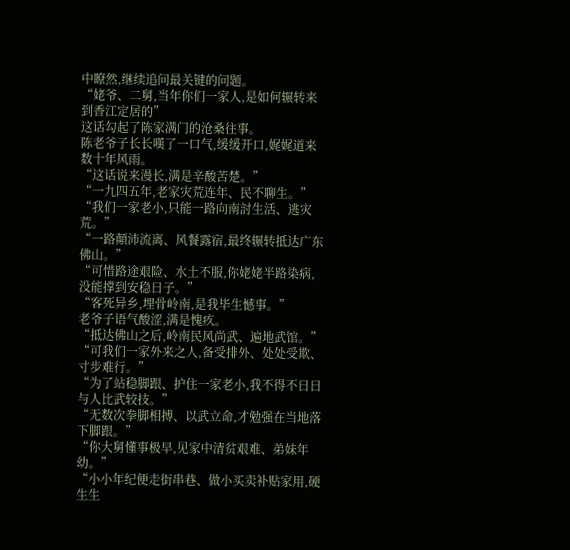中瞭然,继续追问最关键的问题。
“姥爷、二舅,当年你们一家人,是如何辗转来到香江定居的”
这话勾起了陈家满门的沧桑往事。
陈老爷子长长嘆了一口气,缓缓开口,娓娓道来数十年风雨。
“这话说来漫长,满是辛酸苦楚。”
“一九四五年,老家灾荒连年、民不聊生。”
“我们一家老小,只能一路向南討生活、逃灾荒。”
“一路顛沛流离、风餐露宿,最终辗转抵达广东佛山。”
“可惜路途艰险、水土不服,你姥姥半路染病,没能撑到安稳日子。”
“客死异乡,埋骨岭南,是我毕生憾事。”
老爷子语气酸涩,满是愧疚。
“抵达佛山之后,岭南民风尚武、遍地武馆。”
“可我们一家外来之人,备受排外、处处受欺、寸步难行。”
“为了站稳脚跟、护住一家老小,我不得不日日与人比武较技。”
“无数次拳脚相搏、以武立命,才勉强在当地落下脚跟。”
“你大舅懂事极早,见家中清贫艰难、弟妹年幼。”
“小小年纪便走街串巷、做小买卖补贴家用,硬生生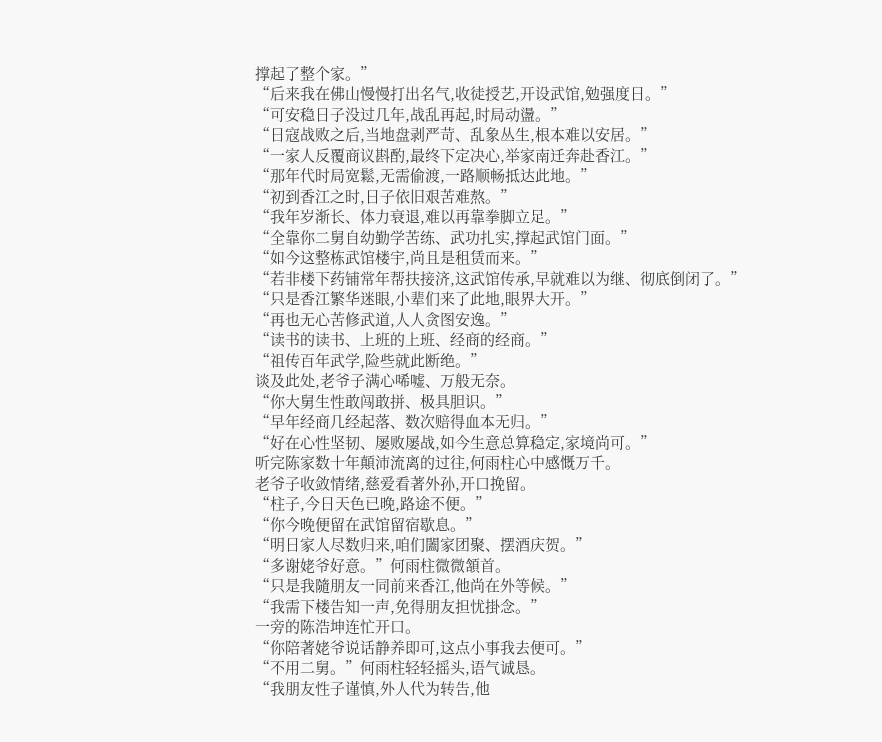撑起了整个家。”
“后来我在佛山慢慢打出名气,收徒授艺,开设武馆,勉强度日。”
“可安稳日子没过几年,战乱再起,时局动盪。”
“日寇战败之后,当地盘剥严苛、乱象丛生,根本难以安居。”
“一家人反覆商议斟酌,最终下定决心,举家南迁奔赴香江。”
“那年代时局宽鬆,无需偷渡,一路顺畅抵达此地。”
“初到香江之时,日子依旧艰苦难熬。”
“我年岁渐长、体力衰退,难以再靠拳脚立足。”
“全靠你二舅自幼勤学苦练、武功扎实,撑起武馆门面。”
“如今这整栋武馆楼宇,尚且是租赁而来。”
“若非楼下药铺常年帮扶接济,这武馆传承,早就难以为继、彻底倒闭了。”
“只是香江繁华迷眼,小辈们来了此地,眼界大开。”
“再也无心苦修武道,人人贪图安逸。”
“读书的读书、上班的上班、经商的经商。”
“祖传百年武学,险些就此断绝。”
谈及此处,老爷子满心唏嘘、万般无奈。
“你大舅生性敢闯敢拼、极具胆识。”
“早年经商几经起落、数次赔得血本无归。”
“好在心性坚韧、屡败屡战,如今生意总算稳定,家境尚可。”
听完陈家数十年顛沛流离的过往,何雨柱心中感慨万千。
老爷子收敛情绪,慈爱看著外孙,开口挽留。
“柱子,今日天色已晚,路途不便。”
“你今晚便留在武馆留宿歇息。”
“明日家人尽数归来,咱们闔家团聚、摆酒庆贺。”
“多谢姥爷好意。”何雨柱微微頷首。
“只是我隨朋友一同前来香江,他尚在外等候。”
“我需下楼告知一声,免得朋友担忧掛念。”
一旁的陈浩坤连忙开口。
“你陪著姥爷说话静养即可,这点小事我去便可。”
“不用二舅。”何雨柱轻轻摇头,语气诚恳。
“我朋友性子谨慎,外人代为转告,他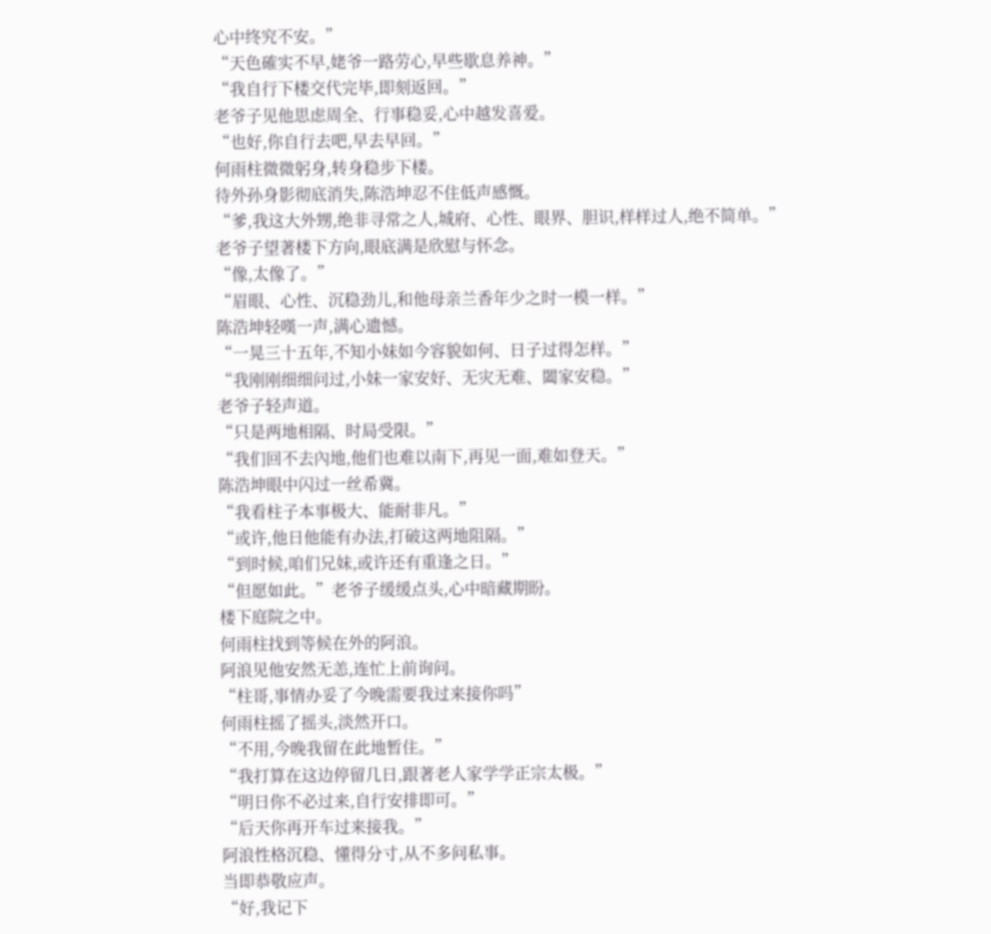心中终究不安。”
“天色確实不早,姥爷一路劳心,早些歇息养神。”
“我自行下楼交代完毕,即刻返回。”
老爷子见他思虑周全、行事稳妥,心中越发喜爱。
“也好,你自行去吧,早去早回。”
何雨柱微微躬身,转身稳步下楼。
待外孙身影彻底消失,陈浩坤忍不住低声感慨。
“爹,我这大外甥,绝非寻常之人,城府、心性、眼界、胆识,样样过人,绝不简单。”
老爷子望著楼下方向,眼底满是欣慰与怀念。
“像,太像了。”
“眉眼、心性、沉稳劲儿,和他母亲兰香年少之时一模一样。”
陈浩坤轻嘆一声,满心遗憾。
“一晃三十五年,不知小妹如今容貌如何、日子过得怎样。”
“我刚刚细细问过,小妹一家安好、无灾无难、闔家安稳。”
老爷子轻声道。
“只是两地相隔、时局受限。”
“我们回不去內地,他们也难以南下,再见一面,难如登天。”
陈浩坤眼中闪过一丝希冀。
“我看柱子本事极大、能耐非凡。”
“或许,他日他能有办法,打破这两地阻隔。”
“到时候,咱们兄妹,或许还有重逢之日。”
“但愿如此。”老爷子缓缓点头,心中暗藏期盼。
楼下庭院之中。
何雨柱找到等候在外的阿浪。
阿浪见他安然无恙,连忙上前询问。
“柱哥,事情办妥了今晚需要我过来接你吗”
何雨柱摇了摇头,淡然开口。
“不用,今晚我留在此地暂住。”
“我打算在这边停留几日,跟著老人家学学正宗太极。”
“明日你不必过来,自行安排即可。”
“后天你再开车过来接我。”
阿浪性格沉稳、懂得分寸,从不多问私事。
当即恭敬应声。
“好,我记下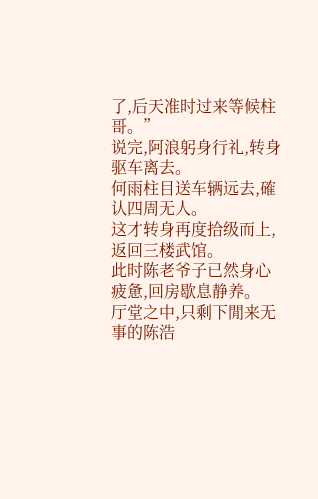了,后天准时过来等候柱哥。”
说完,阿浪躬身行礼,转身驱车离去。
何雨柱目送车辆远去,確认四周无人。
这才转身再度拾级而上,返回三楼武馆。
此时陈老爷子已然身心疲惫,回房歇息静养。
厅堂之中,只剩下閒来无事的陈浩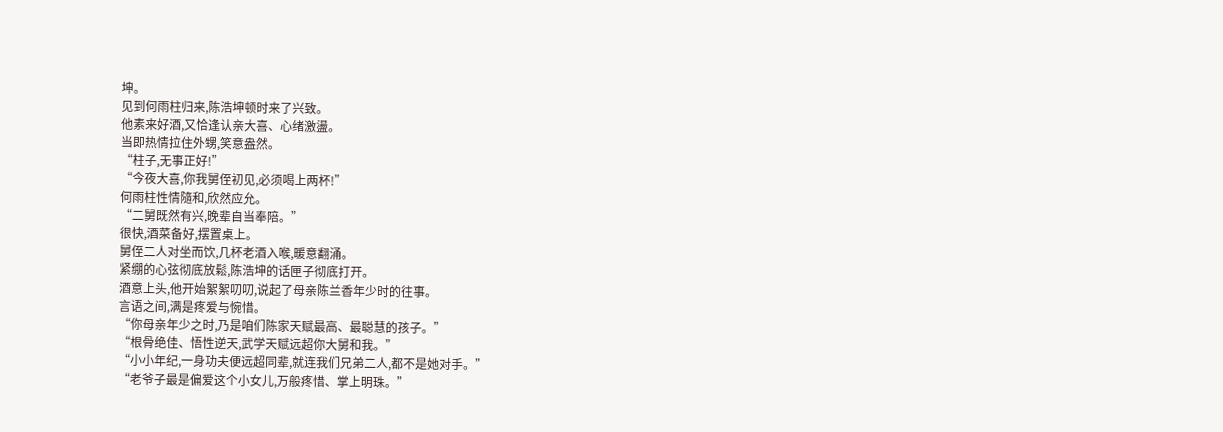坤。
见到何雨柱归来,陈浩坤顿时来了兴致。
他素来好酒,又恰逢认亲大喜、心绪激盪。
当即热情拉住外甥,笑意盎然。
“柱子,无事正好!”
“今夜大喜,你我舅侄初见,必须喝上两杯!”
何雨柱性情隨和,欣然应允。
“二舅既然有兴,晚辈自当奉陪。”
很快,酒菜备好,摆置桌上。
舅侄二人对坐而饮,几杯老酒入喉,暖意翻涌。
紧绷的心弦彻底放鬆,陈浩坤的话匣子彻底打开。
酒意上头,他开始絮絮叨叨,说起了母亲陈兰香年少时的往事。
言语之间,满是疼爱与惋惜。
“你母亲年少之时,乃是咱们陈家天赋最高、最聪慧的孩子。”
“根骨绝佳、悟性逆天,武学天赋远超你大舅和我。”
“小小年纪,一身功夫便远超同辈,就连我们兄弟二人,都不是她对手。”
“老爷子最是偏爱这个小女儿,万般疼惜、掌上明珠。”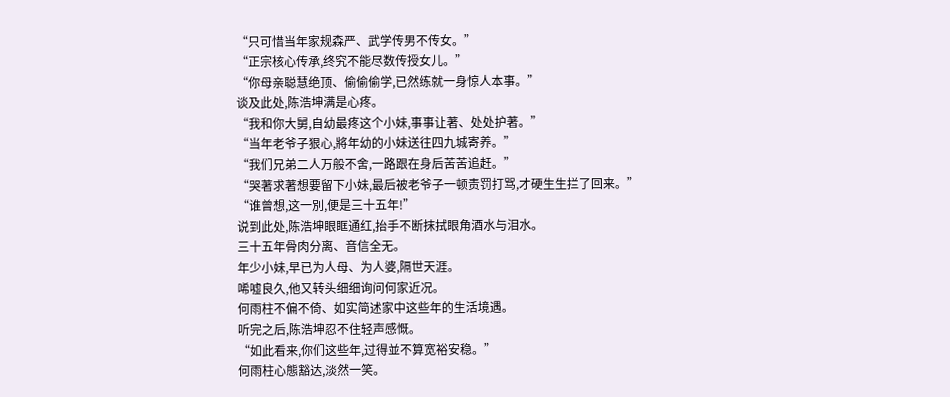“只可惜当年家规森严、武学传男不传女。”
“正宗核心传承,终究不能尽数传授女儿。”
“你母亲聪慧绝顶、偷偷偷学,已然练就一身惊人本事。”
谈及此处,陈浩坤满是心疼。
“我和你大舅,自幼最疼这个小妹,事事让著、处处护著。”
“当年老爷子狠心,將年幼的小妹送往四九城寄养。”
“我们兄弟二人万般不舍,一路跟在身后苦苦追赶。”
“哭著求著想要留下小妹,最后被老爷子一顿责罚打骂,才硬生生拦了回来。”
“谁曾想,这一別,便是三十五年!”
说到此处,陈浩坤眼眶通红,抬手不断抹拭眼角酒水与泪水。
三十五年骨肉分离、音信全无。
年少小妹,早已为人母、为人婆,隔世天涯。
唏嘘良久,他又转头细细询问何家近况。
何雨柱不偏不倚、如实简述家中这些年的生活境遇。
听完之后,陈浩坤忍不住轻声感慨。
“如此看来,你们这些年,过得並不算宽裕安稳。”
何雨柱心態豁达,淡然一笑。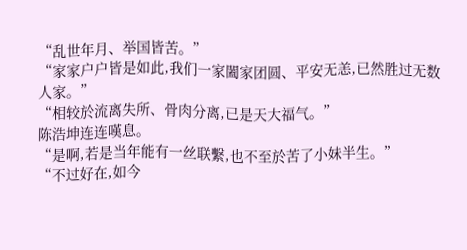“乱世年月、举国皆苦。”
“家家户户皆是如此,我们一家闔家团圆、平安无恙,已然胜过无数人家。”
“相较於流离失所、骨肉分离,已是天大福气。”
陈浩坤连连嘆息。
“是啊,若是当年能有一丝联繫,也不至於苦了小妹半生。”
“不过好在,如今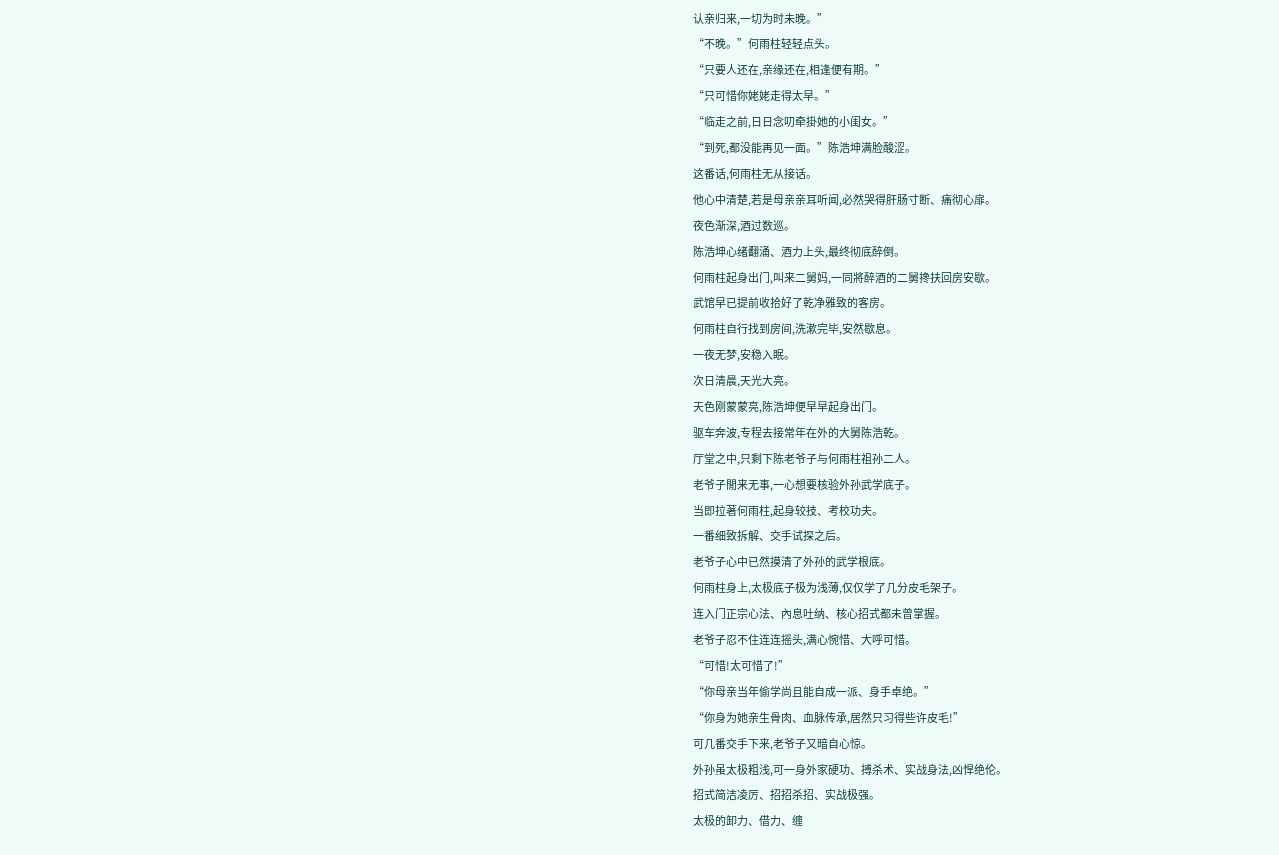认亲归来,一切为时未晚。”
“不晚。”何雨柱轻轻点头。
“只要人还在,亲缘还在,相逢便有期。”
“只可惜你姥姥走得太早。”
“临走之前,日日念叨牵掛她的小闺女。”
“到死,都没能再见一面。”陈浩坤满脸酸涩。
这番话,何雨柱无从接话。
他心中清楚,若是母亲亲耳听闻,必然哭得肝肠寸断、痛彻心扉。
夜色渐深,酒过数巡。
陈浩坤心绪翻涌、酒力上头,最终彻底醉倒。
何雨柱起身出门,叫来二舅妈,一同將醉酒的二舅搀扶回房安歇。
武馆早已提前收拾好了乾净雅致的客房。
何雨柱自行找到房间,洗漱完毕,安然歇息。
一夜无梦,安稳入眠。
次日清晨,天光大亮。
天色刚蒙蒙亮,陈浩坤便早早起身出门。
驱车奔波,专程去接常年在外的大舅陈浩乾。
厅堂之中,只剩下陈老爷子与何雨柱祖孙二人。
老爷子閒来无事,一心想要核验外孙武学底子。
当即拉著何雨柱,起身较技、考校功夫。
一番细致拆解、交手试探之后。
老爷子心中已然摸清了外孙的武学根底。
何雨柱身上,太极底子极为浅薄,仅仅学了几分皮毛架子。
连入门正宗心法、內息吐纳、核心招式都未曾掌握。
老爷子忍不住连连摇头,满心惋惜、大呼可惜。
“可惜!太可惜了!”
“你母亲当年偷学尚且能自成一派、身手卓绝。”
“你身为她亲生骨肉、血脉传承,居然只习得些许皮毛!”
可几番交手下来,老爷子又暗自心惊。
外孙虽太极粗浅,可一身外家硬功、搏杀术、实战身法,凶悍绝伦。
招式简洁凌厉、招招杀招、实战极强。
太极的卸力、借力、缠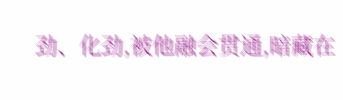劲、化劲,被他融会贯通,暗藏在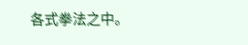各式拳法之中。